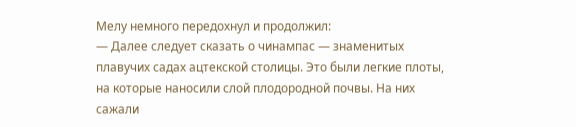Мелу немного передохнул и продолжил:
— Далее следует сказать о чинампас — знаменитых плавучих садах ацтекской столицы. Это были легкие плоты, на которые наносили слой плодородной почвы. На них сажали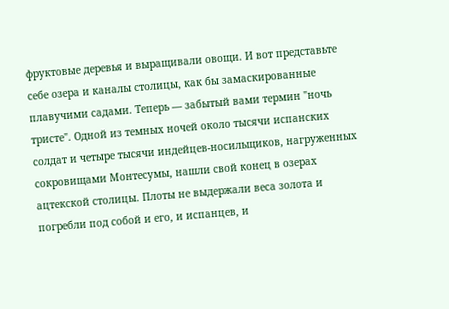фруктовые деревья и выращивали овощи. И вот представьте себе озера и каналы столицы, как бы замаскированные плавучими садами. Теперь — забытый вами термин "ночь тристе". Одной из темных ночей около тысячи испанских солдат и четыре тысячи индейцев-носильщиков, нагруженных сокровищами Монтесумы, нашли свой конец в озерах ацтекской столицы. Плоты не выдержали веса золота и погребли под собой и его, и испанцев, и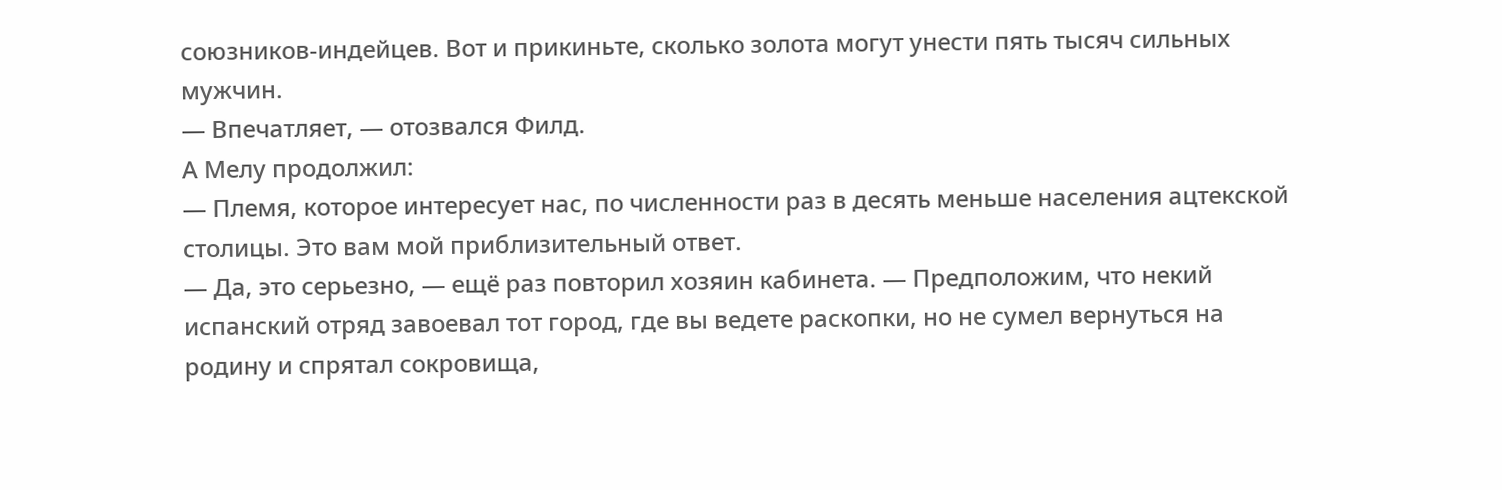союзников-индейцев. Вот и прикиньте, сколько золота могут унести пять тысяч сильных мужчин.
— Впечатляет, — отозвался Филд.
А Мелу продолжил:
— Племя, которое интересует нас, по численности раз в десять меньше населения ацтекской столицы. Это вам мой приблизительный ответ.
— Да, это серьезно, — ещё раз повторил хозяин кабинета. — Предположим, что некий испанский отряд завоевал тот город, где вы ведете раскопки, но не сумел вернуться на родину и спрятал сокровища,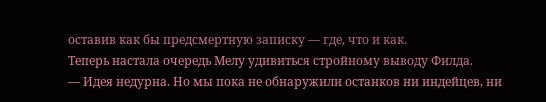оставив как бы предсмертную записку — где, что и как.
Теперь настала очередь Мелу удивиться стройному выводу Филда.
— Идея недурна. Но мы пока не обнаружили останков ни индейцев, ни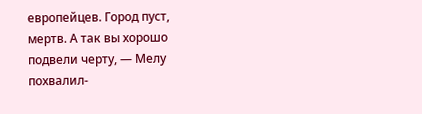европейцев. Город пуст, мертв. А так вы хорошо подвели черту, — Мелу похвалил-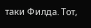таки Филда. Тот,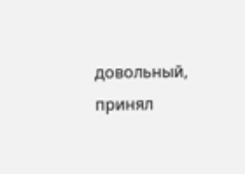довольный, принял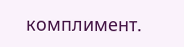комплимент.